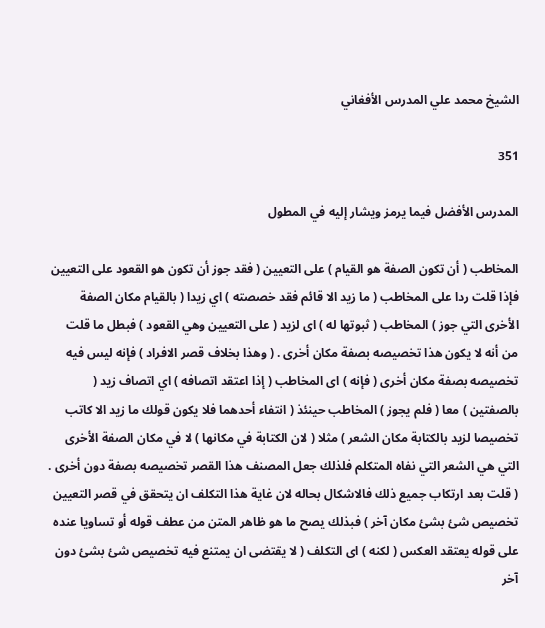الشيخ محمد علي المدرس الأفغاني

351

المدرس الأفضل فيما يرمز ويشار إليه في المطول

المخاطب ( أن تكون الصفة هو القيام ) على التعيين ( فقد جوز أن تكون هو القعود على التعيين فإذا قلت ردا على المخاطب ( ما زيد الا قائم فقد خصصته ) اي زيدا ( بالقيام مكان الصفة الأخرى التي جوز ) المخاطب ( ثبوتها له ) اى لزيد ( على التعيين وهي القعود ) فبطل ما قلت من أنه لا يكون هذا تخصيصه بصفة مكان أخرى . ( وهذا بخلاف قصر الافراد ) فإنه ليس فيه تخصيصه بصفة مكان أخرى ( فإنه ) اى المخاطب ( إذا اعتقد اتصافه ) اي اتصاف زيد ( بالصفتين ) معا ( فلم يجوز ) المخاطب حينئذ ( انتفاء أحدهما فلا يكون قولك ما زيد الا كاتب تخصيصا لزيد بالكتابة مكان الشعر ) مثلا ( لان الكتابة في مكانها ) لا في مكان الصفة الأخرى التي هي الشعر التي نفاه المتكلم فلذلك جعل المصنف هذا القصر تخصيصه بصفة دون أخرى . ( قلت بعد ارتكاب جميع ذلك فالاشكال بحاله لان غاية هذا التكلف ان يتحقق في قصر التعيين تخصيص شئ بشئ مكان آخر ) فبذلك يصح ما هو ظاهر المتن من عطف قوله أو تساويا عنده على قوله يعتقد العكس ( لكنه ) اى التكلف ( لا يقتضى ان يمتنع فيه تخصيص شئ بشئ دون آخر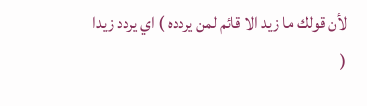لأن قولك ما زيد الا قائم لمن يردده ) اي يردد زيدا (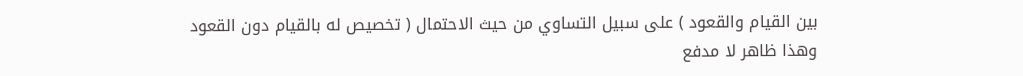بين القيام والقعود ) على سبيل التساوي من حيث الاحتمال ( تخصيص له بالقيام دون القعود وهذا ظاهر لا مدفع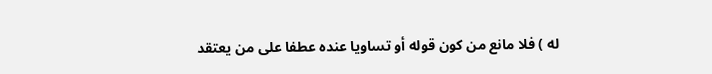له ) فلا مانع من كون قوله أو تساويا عنده عطفا على من يعتقد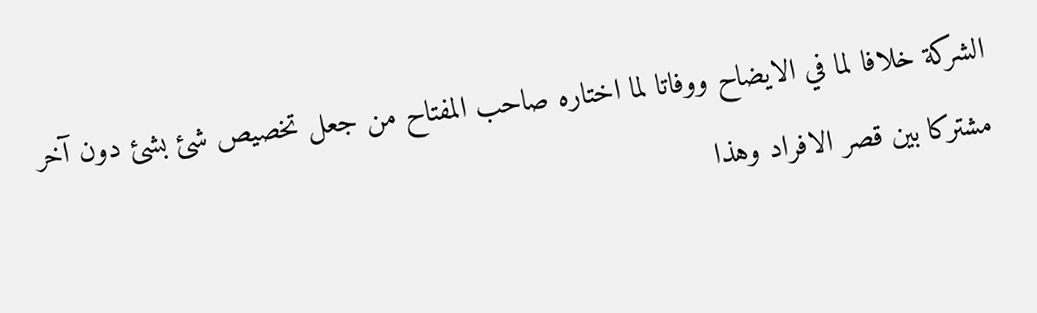الشركة خلافا لما في الايضاح ووفاتا لما اختاره صاحب المفتاح من جعل تخصيص شئ بشئ دون آخر مشتركا بين قصر الافراد وهذا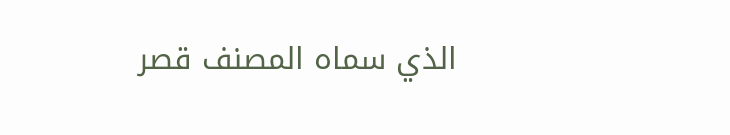الذي سماه المصنف قصر